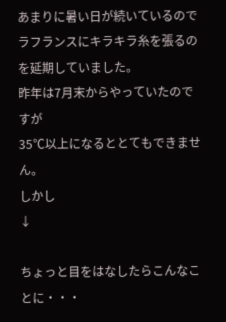あまりに暑い日が続いているので
ラフランスにキラキラ糸を張るのを延期していました。
昨年は7月末からやっていたのですが
35℃以上になるととてもできません。
しかし
↓

ちょっと目をはなしたらこんなことに・・・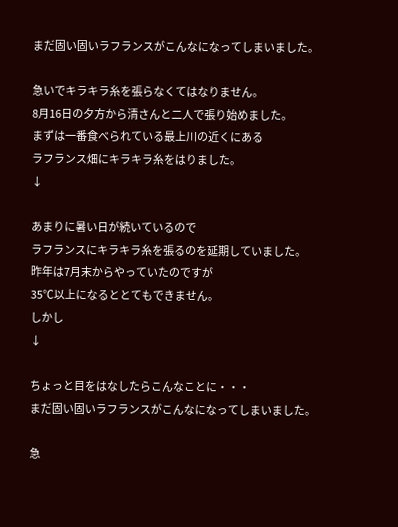まだ固い固いラフランスがこんなになってしまいました。

急いでキラキラ糸を張らなくてはなりません。
8月16日の夕方から清さんと二人で張り始めました。
まずは一番食べられている最上川の近くにある
ラフランス畑にキラキラ糸をはりました。
↓

あまりに暑い日が続いているので
ラフランスにキラキラ糸を張るのを延期していました。
昨年は7月末からやっていたのですが
35℃以上になるととてもできません。
しかし
↓

ちょっと目をはなしたらこんなことに・・・
まだ固い固いラフランスがこんなになってしまいました。

急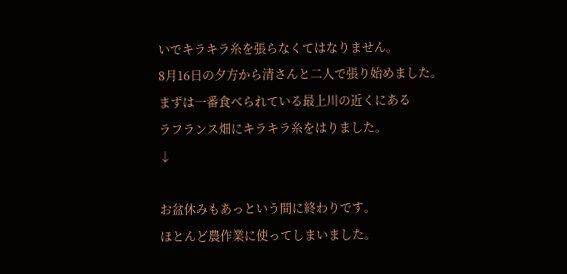いでキラキラ糸を張らなくてはなりません。
8月16日の夕方から清さんと二人で張り始めました。
まずは一番食べられている最上川の近くにある
ラフランス畑にキラキラ糸をはりました。
↓

お盆休みもあっという間に終わりです。
ほとんど農作業に使ってしまいました。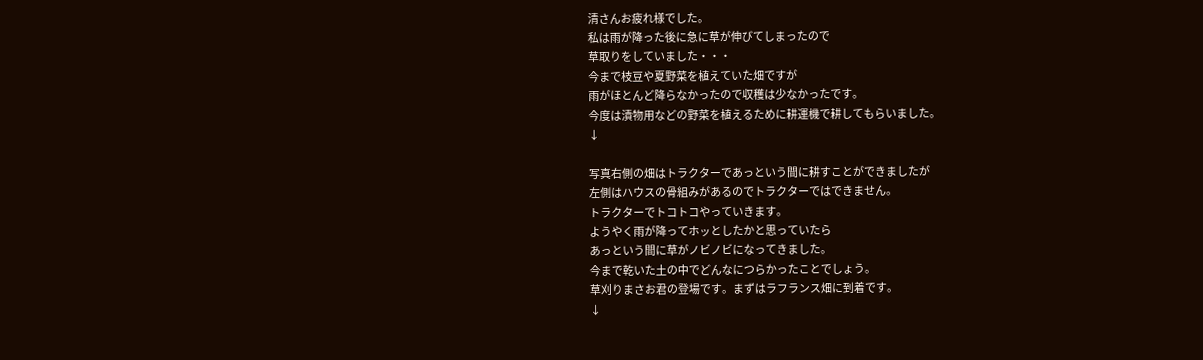清さんお疲れ様でした。
私は雨が降った後に急に草が伸びてしまったので
草取りをしていました・・・
今まで枝豆や夏野菜を植えていた畑ですが
雨がほとんど降らなかったので収穫は少なかったです。
今度は漬物用などの野菜を植えるために耕運機で耕してもらいました。
↓

写真右側の畑はトラクターであっという間に耕すことができましたが
左側はハウスの骨組みがあるのでトラクターではできません。
トラクターでトコトコやっていきます。
ようやく雨が降ってホッとしたかと思っていたら
あっという間に草がノビノビになってきました。
今まで乾いた土の中でどんなにつらかったことでしょう。
草刈りまさお君の登場です。まずはラフランス畑に到着です。
↓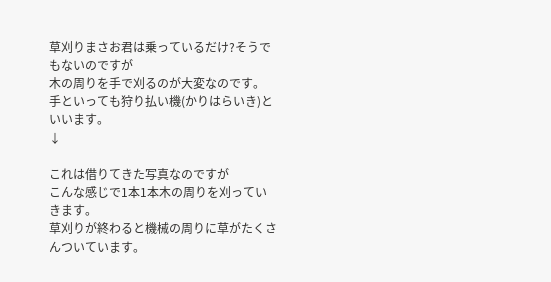草刈りまさお君は乗っているだけ?そうでもないのですが
木の周りを手で刈るのが大変なのです。
手といっても狩り払い機(かりはらいき)といいます。
↓

これは借りてきた写真なのですが
こんな感じで1本1本木の周りを刈っていきます。
草刈りが終わると機械の周りに草がたくさんついています。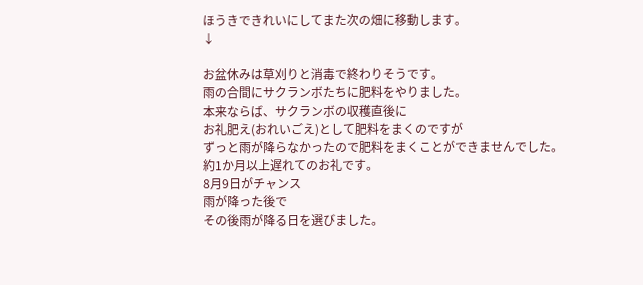ほうきできれいにしてまた次の畑に移動します。
↓

お盆休みは草刈りと消毒で終わりそうです。
雨の合間にサクランボたちに肥料をやりました。
本来ならば、サクランボの収穫直後に
お礼肥え(おれいごえ)として肥料をまくのですが
ずっと雨が降らなかったので肥料をまくことができませんでした。
約1か月以上遅れてのお礼です。
8月9日がチャンス
雨が降った後で
その後雨が降る日を選びました。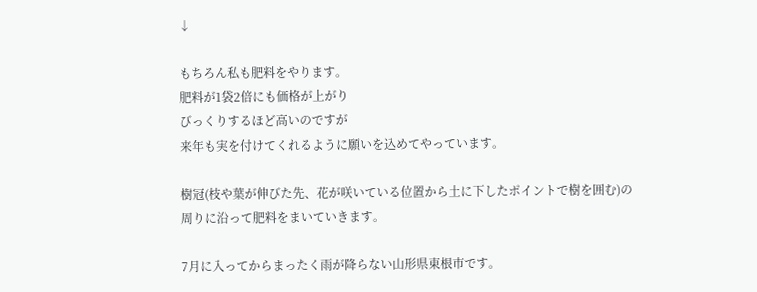↓

もちろん私も肥料をやります。
肥料が1袋2倍にも価格が上がり
びっくりするほど高いのですが
来年も実を付けてくれるように願いを込めてやっています。

樹冠(枝や葉が伸びた先、花が咲いている位置から土に下したポイントで樹を囲む)の
周りに沿って肥料をまいていきます。

7月に入ってからまったく雨が降らない山形県東根市です。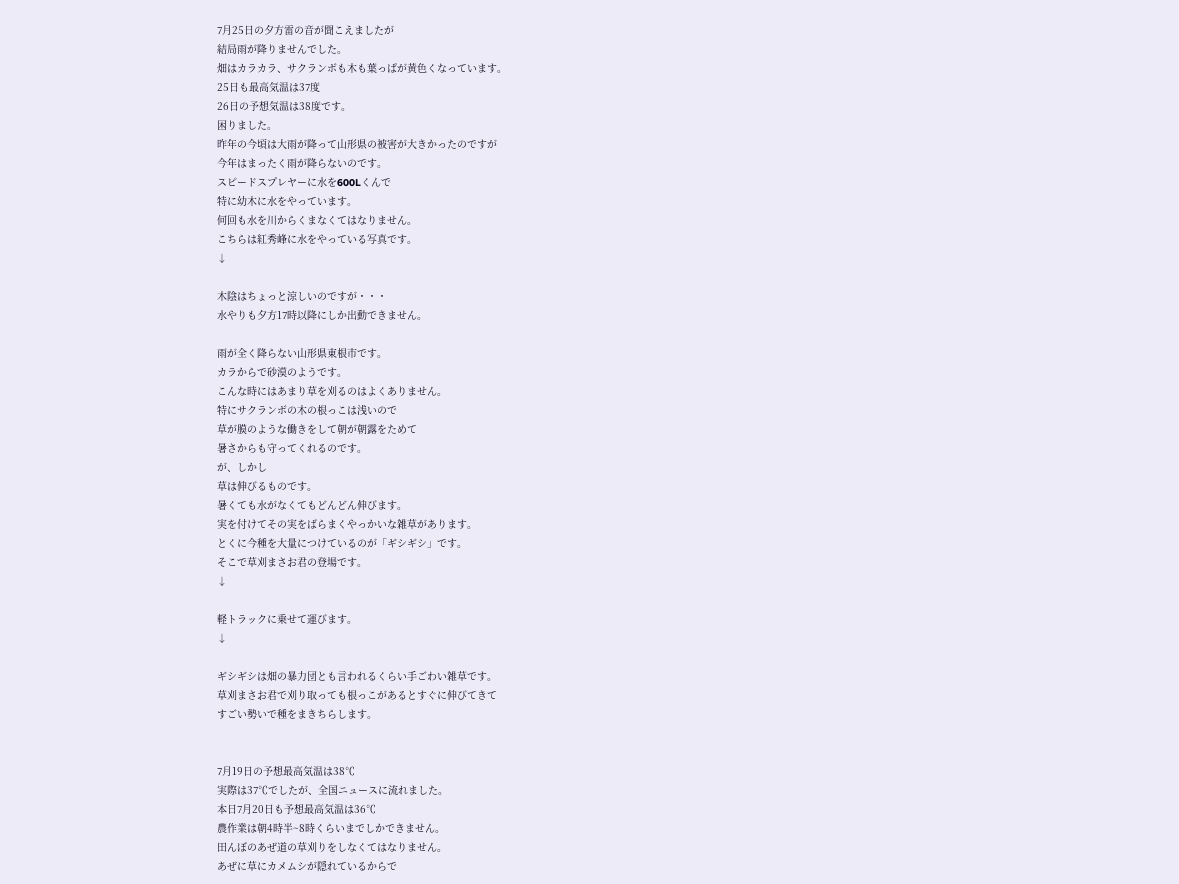7月25日の夕方雷の音が聞こえましたが
結局雨が降りませんでした。
畑はカラカラ、サクランボも木も葉っぱが黄色くなっています。
25日も最高気温は37度
26日の予想気温は38度です。
困りました。
昨年の今頃は大雨が降って山形県の被害が大きかったのですが
今年はまったく雨が降らないのです。
スピードスプレヤーに水を600Lくんで
特に幼木に水をやっています。
何回も水を川からくまなくてはなりません。
こちらは紅秀峰に水をやっている写真です。
↓

木陰はちょっと涼しいのですが・・・
水やりも夕方17時以降にしか出動できません。

雨が全く降らない山形県東根市です。
カラからで砂漠のようです。
こんな時にはあまり草を刈るのはよくありません。
特にサクランボの木の根っこは浅いので
草が膜のような働きをして朝が朝露をためて
暑さからも守ってくれるのです。
が、しかし
草は伸びるものです。
暑くても水がなくてもどんどん伸びます。
実を付けてその実をばらまくやっかいな雑草があります。
とくに今種を大量につけているのが「ギシギシ」です。
そこで草刈まさお君の登場です。
↓

軽トラックに乗せて運びます。
↓

ギシギシは畑の暴力団とも言われるくらい手ごわい雑草です。
草刈まさお君で刈り取っても根っこがあるとすぐに伸びてきて
すごい勢いで種をまきちらします。


7月19日の予想最高気温は38℃
実際は37℃でしたが、全国ニュースに流れました。
本日7月20日も予想最高気温は36℃
農作業は朝4時半~8時くらいまでしかできません。
田んぼのあぜ道の草刈りをしなくてはなりません。
あぜに草にカメムシが隠れているからで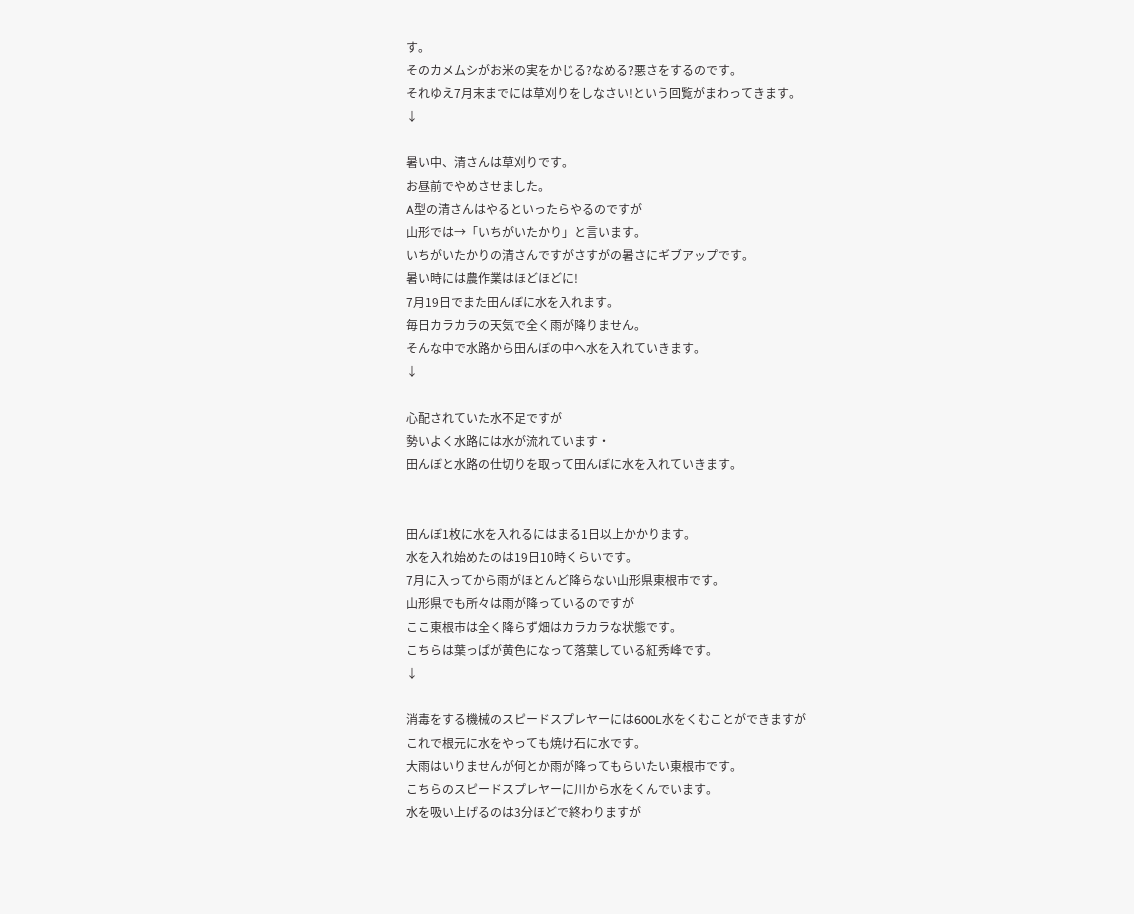す。
そのカメムシがお米の実をかじる?なめる?悪さをするのです。
それゆえ7月末までには草刈りをしなさい!という回覧がまわってきます。
↓

暑い中、清さんは草刈りです。
お昼前でやめさせました。
A型の清さんはやるといったらやるのですが
山形では→「いちがいたかり」と言います。
いちがいたかりの清さんですがさすがの暑さにギブアップです。
暑い時には農作業はほどほどに!
7月19日でまた田んぼに水を入れます。
毎日カラカラの天気で全く雨が降りません。
そんな中で水路から田んぼの中へ水を入れていきます。
↓

心配されていた水不足ですが
勢いよく水路には水が流れています・
田んぼと水路の仕切りを取って田んぼに水を入れていきます。


田んぼ1枚に水を入れるにはまる1日以上かかります。
水を入れ始めたのは19日10時くらいです。
7月に入ってから雨がほとんど降らない山形県東根市です。
山形県でも所々は雨が降っているのですが
ここ東根市は全く降らず畑はカラカラな状態です。
こちらは葉っぱが黄色になって落葉している紅秀峰です。
↓

消毒をする機械のスピードスプレヤーには600L水をくむことができますが
これで根元に水をやっても焼け石に水です。
大雨はいりませんが何とか雨が降ってもらいたい東根市です。
こちらのスピードスプレヤーに川から水をくんでいます。
水を吸い上げるのは3分ほどで終わりますが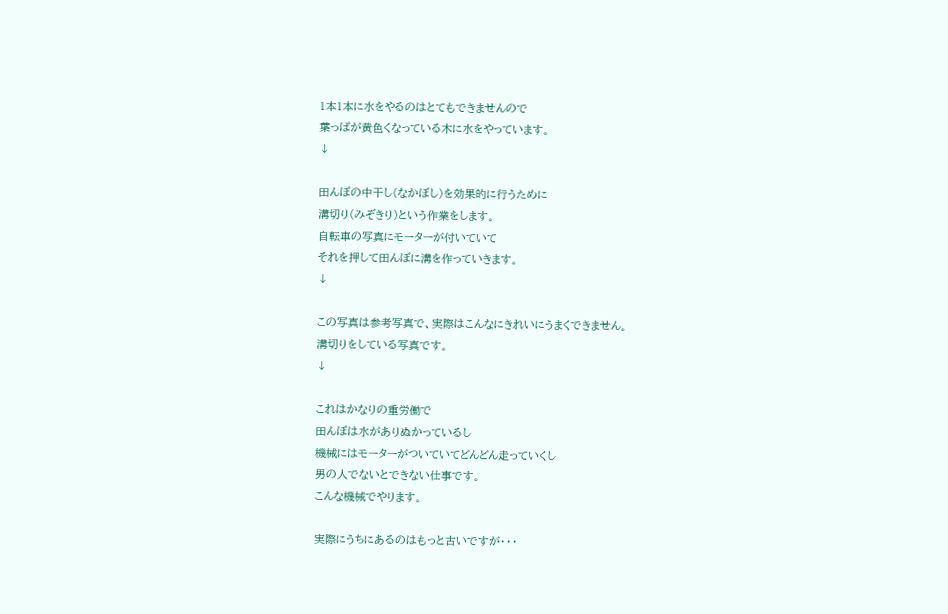1本1本に水をやるのはとてもできませんので
葉っぱが黄色くなっている木に水をやっています。
↓

田んぼの中干し(なかぼし)を効果的に行うために
溝切り(みぞきり)という作業をします。
自転車の写真にモーターが付いていて
それを押して田んぼに溝を作っていきます。
↓

この写真は参考写真で、実際はこんなにきれいにうまくできません。
溝切りをしている写真です。
↓

これはかなりの重労働で
田んぼは水がありぬかっているし
機械にはモーターがついていてどんどん走っていくし
男の人でないとできない仕事です。
こんな機械でやります。

実際にうちにあるのはもっと古いですが・・・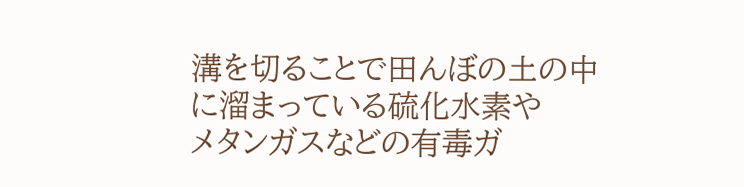溝を切ることで田んぼの土の中に溜まっている硫化水素や
メタンガスなどの有毒ガ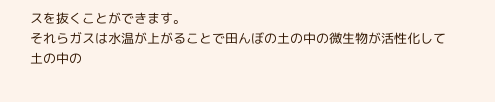スを抜くことができます。
それらガスは水温が上がることで田んぼの土の中の微生物が活性化して
土の中の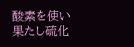酸素を使い果たし硫化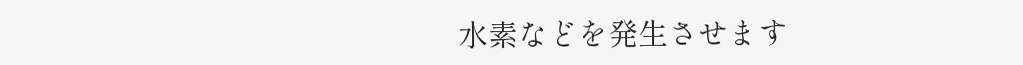水素などを発生させます